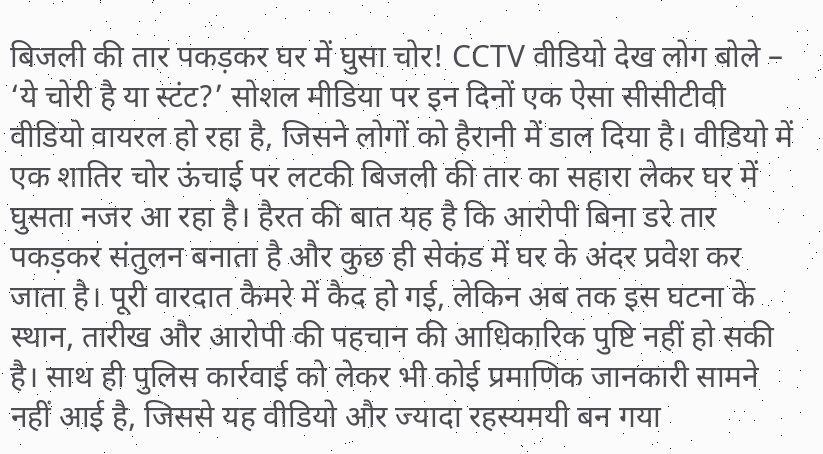बिजली की तार पकड़कर घर में घुसा चोर! CCTV वीडियो देख लोग बोले – ‘ये चोरी है या स्टंट?’ सोशल मीडिया पर इन दिनों एक ऐसा सीसीटीवी वीडियो वायरल हो रहा है, जिसने लोगों को हैरानी में डाल दिया है। वीडियो में एक शातिर चोर ऊंचाई पर लटकी बिजली की तार का सहारा लेकर घर में घुसता नजर आ रहा है। हैरत की बात यह है कि आरोपी बिना डरे तार पकड़कर संतुलन बनाता है और कुछ ही सेकंड में घर के अंदर प्रवेश कर जाता है। पूरी वारदात कैमरे में कैद हो गई, लेकिन अब तक इस घटना के स्थान, तारीख और आरोपी की पहचान की आधिकारिक पुष्टि नहीं हो सकी है। साथ ही पुलिस कार्रवाई को लेकर भी कोई प्रमाणिक जानकारी सामने नहीं आई है, जिससे यह वीडियो और ज्यादा रहस्यमयी बन गया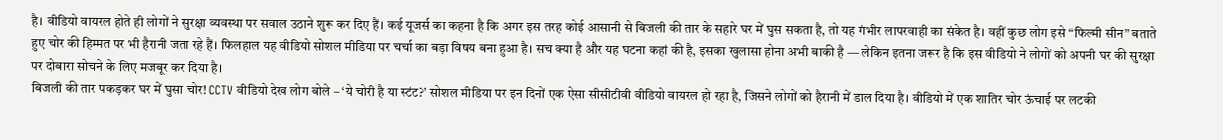है। वीडियो वायरल होते ही लोगों ने सुरक्षा व्यवस्था पर सवाल उठाने शुरू कर दिए हैं। कई यूजर्स का कहना है कि अगर इस तरह कोई आसानी से बिजली की तार के सहारे घर में घुस सकता है, तो यह गंभीर लापरवाही का संकेत है। वहीं कुछ लोग इसे “फिल्मी सीन” बताते हुए चोर की हिम्मत पर भी हैरानी जता रहे हैं। फिलहाल यह वीडियो सोशल मीडिया पर चर्चा का बड़ा विषय बना हुआ है। सच क्या है और यह घटना कहां की है, इसका खुलासा होना अभी बाकी है — लेकिन इतना जरूर है कि इस वीडियो ने लोगों को अपनी घर की सुरक्षा पर दोबारा सोचने के लिए मजबूर कर दिया है।
बिजली की तार पकड़कर घर में घुसा चोर! CCTV वीडियो देख लोग बोले – ‘ये चोरी है या स्टंट?’ सोशल मीडिया पर इन दिनों एक ऐसा सीसीटीवी वीडियो वायरल हो रहा है, जिसने लोगों को हैरानी में डाल दिया है। वीडियो में एक शातिर चोर ऊंचाई पर लटकी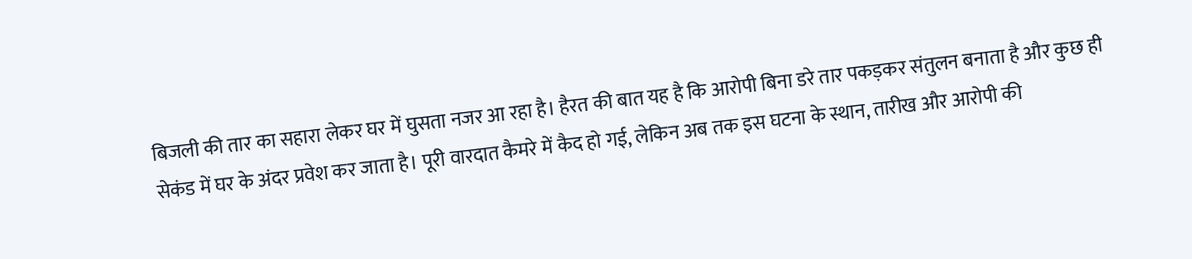बिजली की तार का सहारा लेकर घर में घुसता नजर आ रहा है। हैरत की बात यह है कि आरोपी बिना डरे तार पकड़कर संतुलन बनाता है और कुछ ही सेकंड में घर के अंदर प्रवेश कर जाता है। पूरी वारदात कैमरे में कैद हो गई, लेकिन अब तक इस घटना के स्थान, तारीख और आरोपी की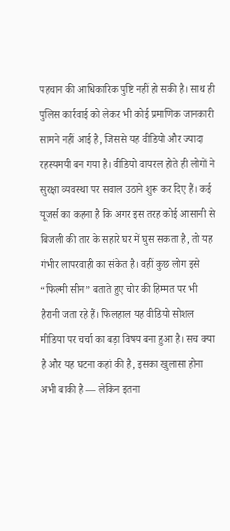पहचान की आधिकारिक पुष्टि नहीं हो सकी है। साथ ही पुलिस कार्रवाई को लेकर भी कोई प्रमाणिक जानकारी सामने नहीं आई है, जिससे यह वीडियो और ज्यादा रहस्यमयी बन गया है। वीडियो वायरल होते ही लोगों ने सुरक्षा व्यवस्था पर सवाल उठाने शुरू कर दिए हैं। कई यूजर्स का कहना है कि अगर इस तरह कोई आसानी से बिजली की तार के सहारे घर में घुस सकता है, तो यह गंभीर लापरवाही का संकेत है। वहीं कुछ लोग इसे “फिल्मी सीन” बताते हुए चोर की हिम्मत पर भी हैरानी जता रहे हैं। फिलहाल यह वीडियो सोशल मीडिया पर चर्चा का बड़ा विषय बना हुआ है। सच क्या है और यह घटना कहां की है, इसका खुलासा होना अभी बाकी है — लेकिन इतना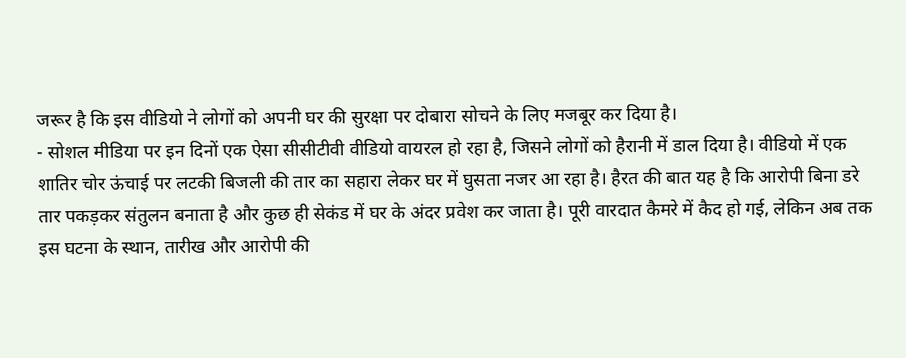जरूर है कि इस वीडियो ने लोगों को अपनी घर की सुरक्षा पर दोबारा सोचने के लिए मजबूर कर दिया है।
- सोशल मीडिया पर इन दिनों एक ऐसा सीसीटीवी वीडियो वायरल हो रहा है, जिसने लोगों को हैरानी में डाल दिया है। वीडियो में एक शातिर चोर ऊंचाई पर लटकी बिजली की तार का सहारा लेकर घर में घुसता नजर आ रहा है। हैरत की बात यह है कि आरोपी बिना डरे तार पकड़कर संतुलन बनाता है और कुछ ही सेकंड में घर के अंदर प्रवेश कर जाता है। पूरी वारदात कैमरे में कैद हो गई, लेकिन अब तक इस घटना के स्थान, तारीख और आरोपी की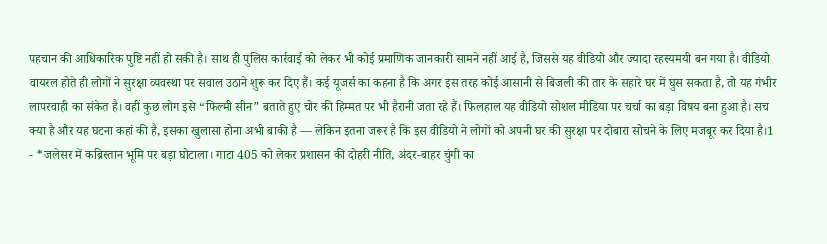पहचान की आधिकारिक पुष्टि नहीं हो सकी है। साथ ही पुलिस कार्रवाई को लेकर भी कोई प्रमाणिक जानकारी सामने नहीं आई है, जिससे यह वीडियो और ज्यादा रहस्यमयी बन गया है। वीडियो वायरल होते ही लोगों ने सुरक्षा व्यवस्था पर सवाल उठाने शुरू कर दिए हैं। कई यूजर्स का कहना है कि अगर इस तरह कोई आसानी से बिजली की तार के सहारे घर में घुस सकता है, तो यह गंभीर लापरवाही का संकेत है। वहीं कुछ लोग इसे “फिल्मी सीन” बताते हुए चोर की हिम्मत पर भी हैरानी जता रहे हैं। फिलहाल यह वीडियो सोशल मीडिया पर चर्चा का बड़ा विषय बना हुआ है। सच क्या है और यह घटना कहां की है, इसका खुलासा होना अभी बाकी है — लेकिन इतना जरूर है कि इस वीडियो ने लोगों को अपनी घर की सुरक्षा पर दोबारा सोचने के लिए मजबूर कर दिया है।1
- *जलेसर में कब्रिस्तान भूमि पर बड़ा घोटाला। गाटा 405 को लेकर प्रशासन की दोहरी नीति, अंदर-बाहर चुंगी का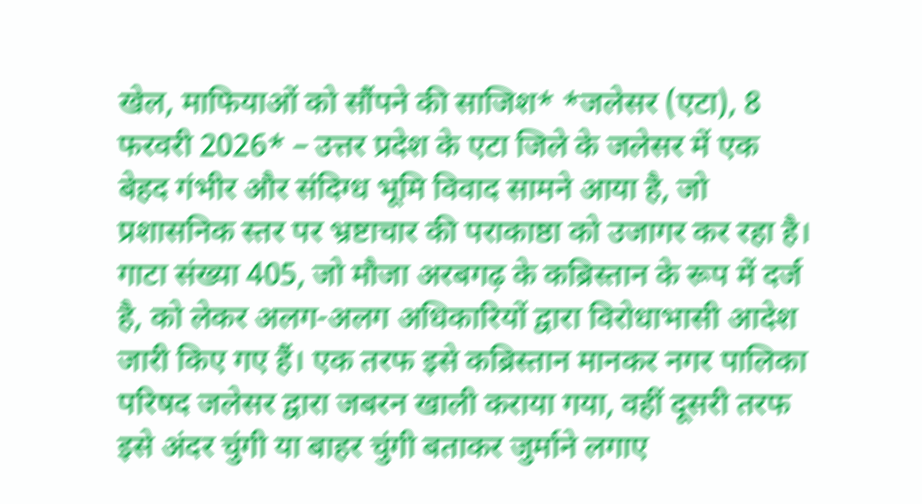खेल, माफियाओं को सौंपने की साजिश* *जलेसर (एटा), 8 फरवरी 2026* – उत्तर प्रदेश के एटा जिले के जलेसर में एक बेहद गंभीर और संदिग्ध भूमि विवाद सामने आया है, जो प्रशासनिक स्तर पर भ्रष्टाचार की पराकाष्ठा को उजागर कर रहा है। गाटा संख्या 405, जो मौजा अरबगढ़ के कब्रिस्तान के रूप में दर्ज है, को लेकर अलग-अलग अधिकारियों द्वारा विरोधाभासी आदेश जारी किए गए हैं। एक तरफ इसे कब्रिस्तान मानकर नगर पालिका परिषद जलेसर द्वारा जबरन खाली कराया गया, वहीं दूसरी तरफ इसे अंदर चुंगी या बाहर चुंगी बताकर जुर्माने लगाए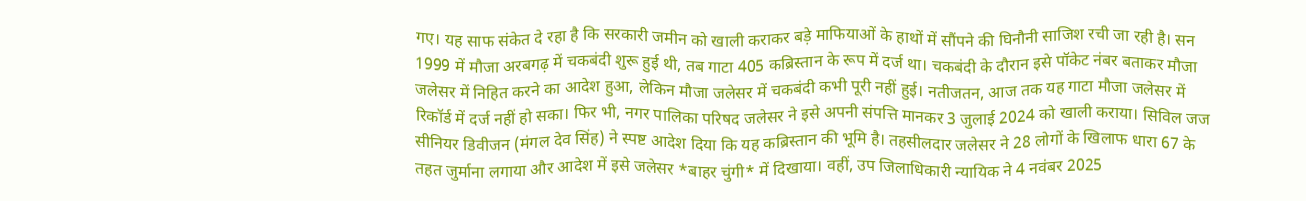गए। यह साफ संकेत दे रहा है कि सरकारी जमीन को खाली कराकर बड़े माफियाओं के हाथों में सौंपने की घिनौनी साजिश रची जा रही है। सन 1999 में मौजा अरबगढ़ में चकबंदी शुरू हुई थी, तब गाटा 405 कब्रिस्तान के रूप में दर्ज था। चकबंदी के दौरान इसे पॉकेट नंबर बताकर मौजा जलेसर में निहित करने का आदेश हुआ, लेकिन मौजा जलेसर में चकबंदी कभी पूरी नहीं हुई। नतीजतन, आज तक यह गाटा मौजा जलेसर में रिकॉर्ड में दर्ज नहीं हो सका। फिर भी, नगर पालिका परिषद जलेसर ने इसे अपनी संपत्ति मानकर 3 जुलाई 2024 को खाली कराया। सिविल जज सीनियर डिवीजन (मंगल देव सिंह) ने स्पष्ट आदेश दिया कि यह कब्रिस्तान की भूमि है। तहसीलदार जलेसर ने 28 लोगों के खिलाफ धारा 67 के तहत जुर्माना लगाया और आदेश में इसे जलेसर *बाहर चुंगी* में दिखाया। वहीं, उप जिलाधिकारी न्यायिक ने 4 नवंबर 2025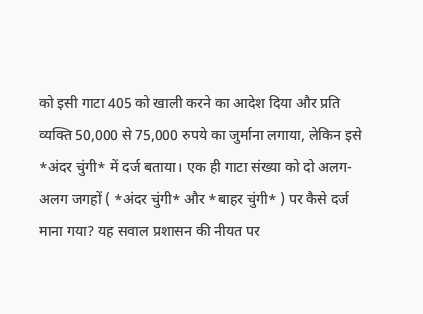को इसी गाटा 405 को खाली करने का आदेश दिया और प्रति व्यक्ति 50,000 से 75,000 रुपये का जुर्माना लगाया, लेकिन इसे *अंदर चुंगी* में दर्ज बताया। एक ही गाटा संख्या को दो अलग-अलग जगहों ( *अंदर चुंगी* और *बाहर चुंगी* ) पर कैसे दर्ज माना गया? यह सवाल प्रशासन की नीयत पर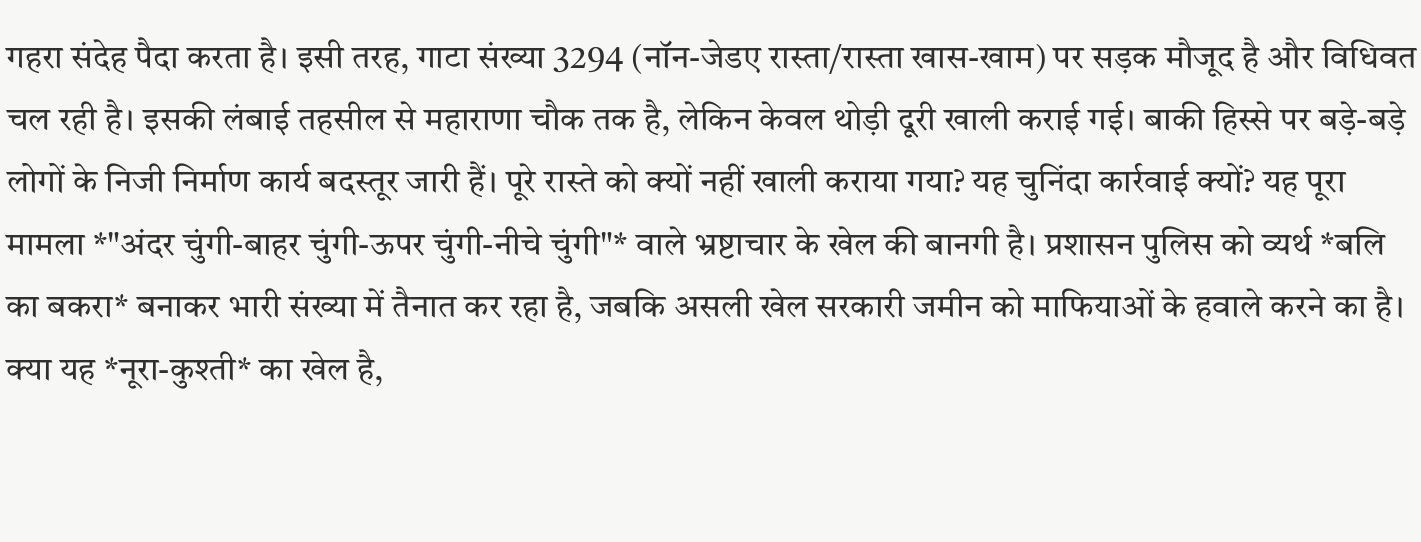गहरा संदेह पैदा करता है। इसी तरह, गाटा संख्या 3294 (नॉन-जेडए रास्ता/रास्ता खास-खाम) पर सड़क मौजूद है और विधिवत चल रही है। इसकी लंबाई तहसील से महाराणा चौक तक है, लेकिन केवल थोड़ी दूरी खाली कराई गई। बाकी हिस्से पर बड़े-बड़े लोगों के निजी निर्माण कार्य बदस्तूर जारी हैं। पूरे रास्ते को क्यों नहीं खाली कराया गया? यह चुनिंदा कार्रवाई क्यों? यह पूरा मामला *"अंदर चुंगी-बाहर चुंगी-ऊपर चुंगी-नीचे चुंगी"* वाले भ्रष्टाचार के खेल की बानगी है। प्रशासन पुलिस को व्यर्थ *बलि का बकरा* बनाकर भारी संख्या में तैनात कर रहा है, जबकि असली खेल सरकारी जमीन को माफियाओं के हवाले करने का है। क्या यह *नूरा-कुश्ती* का खेल है,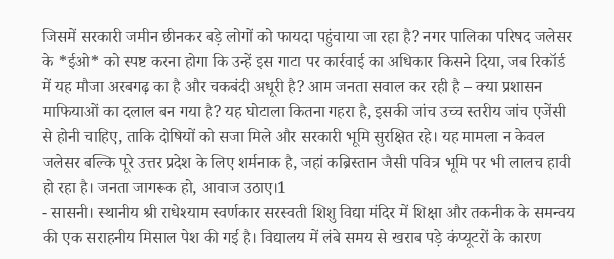जिसमें सरकारी जमीन छीनकर बड़े लोगों को फायदा पहुंचाया जा रहा है? नगर पालिका परिषद जलेसर के *ईओ* को स्पष्ट करना होगा कि उन्हें इस गाटा पर कार्रवाई का अधिकार किसने दिया, जब रिकॉर्ड में यह मौजा अरबगढ़ का है और चकबंदी अधूरी है? आम जनता सवाल कर रही है – क्या प्रशासन माफियाओं का दलाल बन गया है? यह घोटाला कितना गहरा है, इसकी जांच उच्च स्तरीय जांच एजेंसी से होनी चाहिए, ताकि दोषियों को सजा मिले और सरकारी भूमि सुरक्षित रहे। यह मामला न केवल जलेसर बल्कि पूरे उत्तर प्रदेश के लिए शर्मनाक है, जहां कब्रिस्तान जैसी पवित्र भूमि पर भी लालच हावी हो रहा है। जनता जागरूक हो, आवाज उठाए।1
- सासनी। स्थानीय श्री राधेश्याम स्वर्णकार सरस्वती शिशु विद्या मंदिर में शिक्षा और तकनीक के समन्वय की एक सराहनीय मिसाल पेश की गई है। विद्यालय में लंबे समय से खराब पड़े कंप्यूटरों के कारण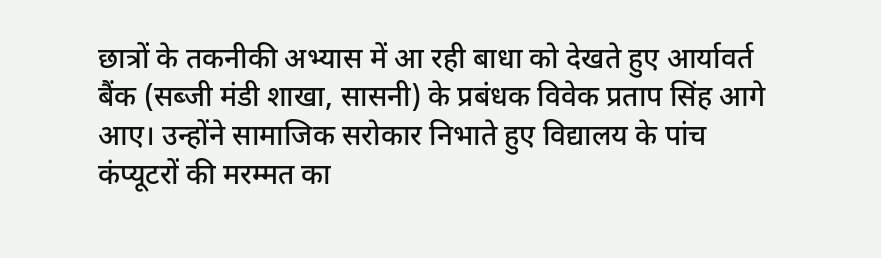छात्रों के तकनीकी अभ्यास में आ रही बाधा को देखते हुए आर्यावर्त बैंक (सब्जी मंडी शाखा, सासनी) के प्रबंधक विवेक प्रताप सिंह आगे आए। उन्होंने सामाजिक सरोकार निभाते हुए विद्यालय के पांच कंप्यूटरों की मरम्मत का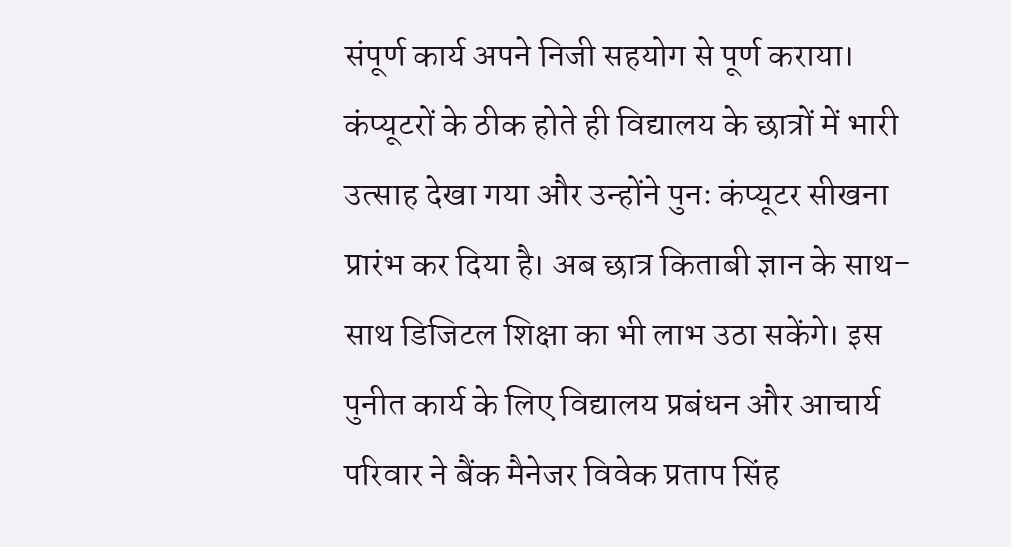संपूर्ण कार्य अपने निजी सहयोग से पूर्ण कराया। कंप्यूटरों के ठीक होते ही विद्यालय के छात्रों में भारी उत्साह देखा गया और उन्होंने पुनः कंप्यूटर सीखना प्रारंभ कर दिया है। अब छात्र किताबी ज्ञान के साथ-साथ डिजिटल शिक्षा का भी लाभ उठा सकेंगे। इस पुनीत कार्य के लिए विद्यालय प्रबंधन और आचार्य परिवार ने बैंक मैनेजर विवेक प्रताप सिंह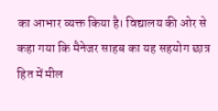का आभार व्यक्त किया है। विद्यालय की ओर से कहा गया कि मैनेजर साहब का यह सहयोग छात्र हित में मील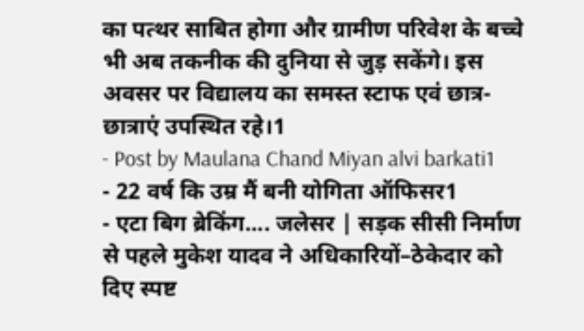का पत्थर साबित होगा और ग्रामीण परिवेश के बच्चे भी अब तकनीक की दुनिया से जुड़ सकेंगे। इस अवसर पर विद्यालय का समस्त स्टाफ एवं छात्र-छात्राएं उपस्थित रहे।1
- Post by Maulana Chand Miyan alvi barkati1
- 22 वर्ष कि उम्र मैं बनी योगिता ऑफिसर1
- एटा बिग ब्रेकिंग.... जलेसर | सड़क सीसी निर्माण से पहले मुकेश यादव ने अधिकारियों–ठेकेदार को दिए स्पष्ट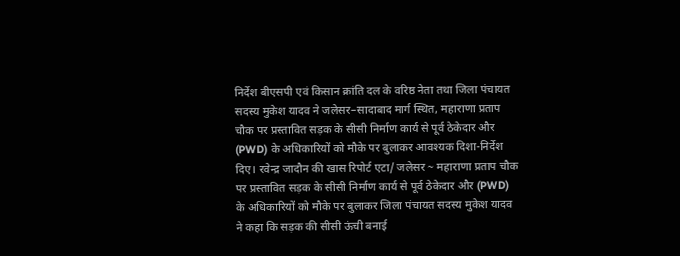निर्देश बीएसपी एवं किसान क्रांति दल के वरिष्ठ नेता तथा जिला पंचायत सदस्य मुकेश यादव ने जलेसर–सादाबाद मार्ग स्थित, महाराणा प्रताप चौक पर प्रस्तावित सड़क के सीसी निर्माण कार्य से पूर्व ठेकेदार और (PWD) के अधिकारियों को मौके पर बुलाकर आवश्यक दिशा-निर्देश दिए। रवेन्द्र जादौन की खास रिपोर्ट एटा/ जलेसर ~ महाराणा प्रताप चौक पर प्रस्तावित सड़क के सीसी निर्माण कार्य से पूर्व ठेकेदार और (PWD) के अधिकारियों को मौके पर बुलाकर जिला पंचायत सदस्य मुकेश यादव ने कहा कि सड़क की सीसी ऊंची बनाई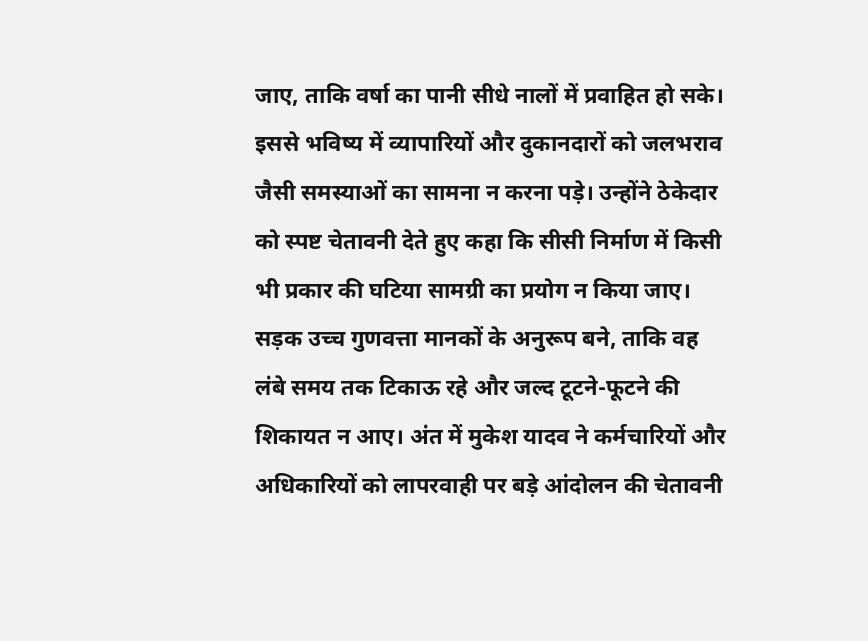जाए, ताकि वर्षा का पानी सीधे नालों में प्रवाहित हो सके। इससे भविष्य में व्यापारियों और दुकानदारों को जलभराव जैसी समस्याओं का सामना न करना पड़े। उन्होंने ठेकेदार को स्पष्ट चेतावनी देते हुए कहा कि सीसी निर्माण में किसी भी प्रकार की घटिया सामग्री का प्रयोग न किया जाए। सड़क उच्च गुणवत्ता मानकों के अनुरूप बने, ताकि वह लंबे समय तक टिकाऊ रहे और जल्द टूटने-फूटने की शिकायत न आए। अंत में मुकेश यादव ने कर्मचारियों और अधिकारियों को लापरवाही पर बड़े आंदोलन की चेतावनी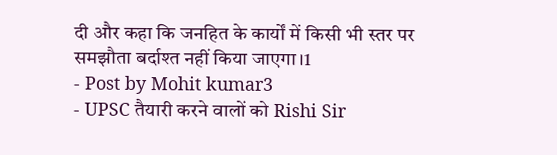दी और कहा कि जनहित के कार्यों में किसी भी स्तर पर समझौता बर्दाश्त नहीं किया जाएगा।1
- Post by Mohit kumar3
- UPSC तैयारी करने वालों को Rishi Sir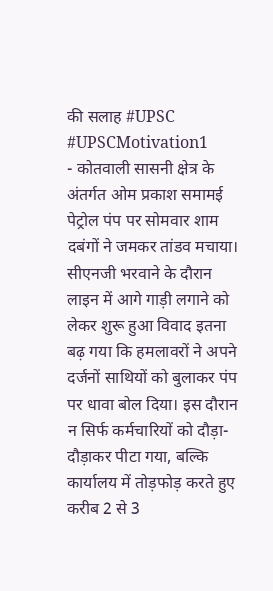की सलाह #UPSC #UPSCMotivation1
- कोतवाली सासनी क्षेत्र के अंतर्गत ओम प्रकाश समामई पेट्रोल पंप पर सोमवार शाम दबंगों ने जमकर तांडव मचाया। सीएनजी भरवाने के दौरान लाइन में आगे गाड़ी लगाने को लेकर शुरू हुआ विवाद इतना बढ़ गया कि हमलावरों ने अपने दर्जनों साथियों को बुलाकर पंप पर धावा बोल दिया। इस दौरान न सिर्फ कर्मचारियों को दौड़ा-दौड़ाकर पीटा गया, बल्कि कार्यालय में तोड़फोड़ करते हुए करीब 2 से 3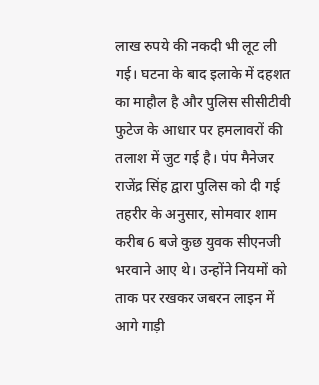लाख रुपये की नकदी भी लूट ली गई। घटना के बाद इलाके में दहशत का माहौल है और पुलिस सीसीटीवी फुटेज के आधार पर हमलावरों की तलाश में जुट गई है। पंप मैनेजर राजेंद्र सिंह द्वारा पुलिस को दी गई तहरीर के अनुसार, सोमवार शाम करीब 6 बजे कुछ युवक सीएनजी भरवाने आए थे। उन्होंने नियमों को ताक पर रखकर जबरन लाइन में आगे गाड़ी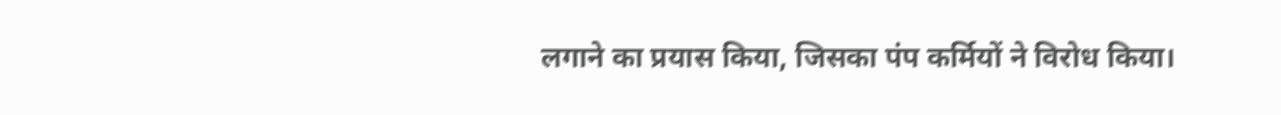लगाने का प्रयास किया, जिसका पंप कर्मियों ने विरोध किया।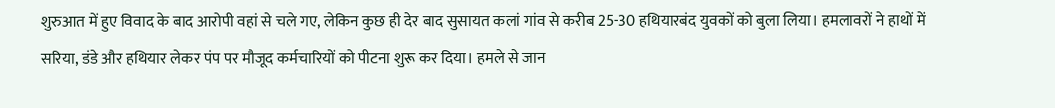शुरुआत में हुए विवाद के बाद आरोपी वहां से चले गए, लेकिन कुछ ही देर बाद सुसायत कलां गांव से करीब 25-30 हथियारबंद युवकों को बुला लिया। हमलावरों ने हाथों में सरिया, डंडे और हथियार लेकर पंप पर मौजूद कर्मचारियों को पीटना शुरू कर दिया। हमले से जान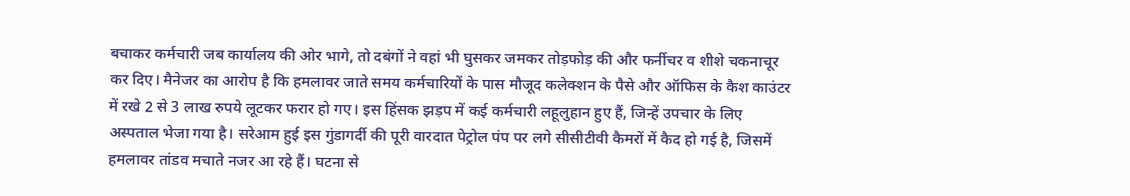बचाकर कर्मचारी जब कार्यालय की ओर भागे, तो दबंगों ने वहां भी घुसकर जमकर तोड़फोड़ की और फर्नीचर व शीशे चकनाचूर कर दिए। मैनेजर का आरोप है कि हमलावर जाते समय कर्मचारियों के पास मौजूद कलेक्शन के पैसे और ऑफिस के कैश काउंटर में रखे 2 से 3 लाख रुपये लूटकर फरार हो गए। इस हिंसक झड़प में कई कर्मचारी लहूलुहान हुए हैं, जिन्हें उपचार के लिए अस्पताल भेजा गया है। सरेआम हुई इस गुंडागर्दी की पूरी वारदात पेट्रोल पंप पर लगे सीसीटीवी कैमरों में कैद हो गई है, जिसमें हमलावर तांडव मचाते नजर आ रहे हैं। घटना से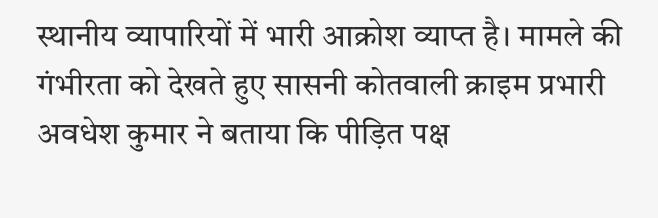स्थानीय व्यापारियों में भारी आक्रोश व्याप्त है। मामले की गंभीरता को देखते हुए सासनी कोतवाली क्राइम प्रभारी अवधेश कुमार ने बताया कि पीड़ित पक्ष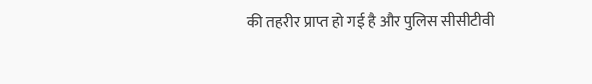की तहरीर प्राप्त हो गई है और पुलिस सीसीटीवी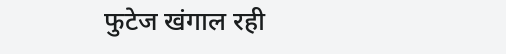फुटेज खंगाल रही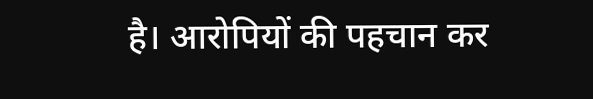है। आरोपियों की पहचान कर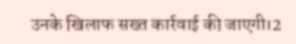उनके खिलाफ सख्त कार्रवाई की जाएगी।2